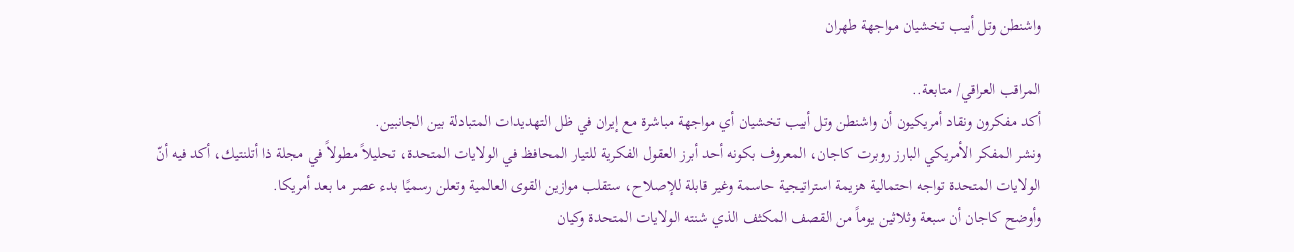واشنطن وتل أبيب تخشيان مواجهة طهران

المراقب العراقي/ متابعة..
أكد مفكرون ونقاد أمريكيون أن واشنطن وتل أبيب تخشيان أي مواجهة مباشرة مع إيران في ظل التهديدات المتبادلة بين الجانبين.
ونشر المفكر الأمريكي البارز روبرت كاجان، المعروف بكونه أحد أبرز العقول الفكرية للتيار المحافظ في الولايات المتحدة، تحليلاً مطولاً في مجلة ذا أتلنتيك، أكد فيه أنّ الولايات المتحدة تواجه احتمالية هزيمة استراتيجية حاسمة وغير قابلة للإصلاح، ستقلب موازين القوى العالمية وتعلن رسميًا بدء عصر ما بعد أمريكا.
وأوضح كاجان أن سبعة وثلاثين يوماً من القصف المكثف الذي شنته الولايات المتحدة وكيان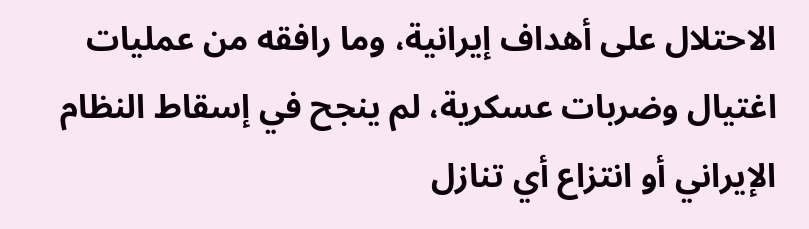الاحتلال على أهداف إيرانية، وما رافقه من عمليات اغتيال وضربات عسكرية، لم ينجح في إسقاط النظام الإيراني أو انتزاع أي تنازل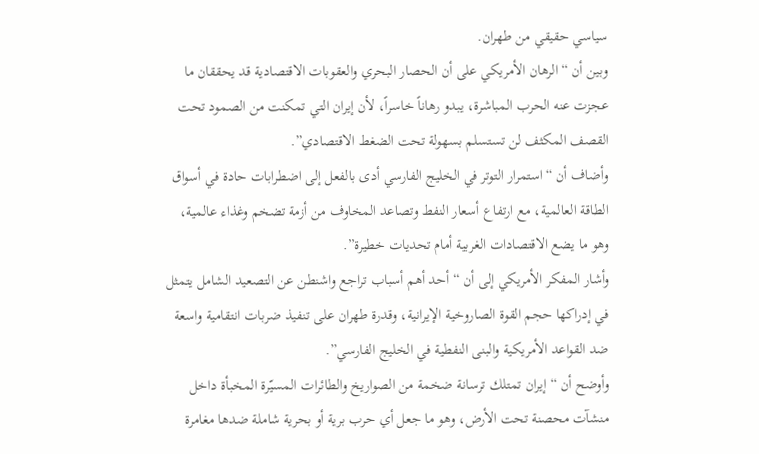سياسي حقيقي من طهران.
وبين أن “الرهان الأمريكي على أن الحصار البحري والعقوبات الاقتصادية قد يحققان ما عجزت عنه الحرب المباشرة، يبدو رهاناً خاسراً، لأن إيران التي تمكنت من الصمود تحت القصف المكثف لن تستسلم بسهولة تحت الضغط الاقتصادي”.
وأضاف أن “استمرار التوتر في الخليج الفارسي أدى بالفعل إلى اضطرابات حادة في أسواق الطاقة العالمية، مع ارتفاع أسعار النفط وتصاعد المخاوف من أزمة تضخم وغذاء عالمية، وهو ما يضع الاقتصادات الغربية أمام تحديات خطيرة”.
وأشار المفكر الأمريكي إلى أن “أحد أهم أسباب تراجع واشنطن عن التصعيد الشامل يتمثل في إدراكها حجم القوة الصاروخية الإيرانية، وقدرة طهران على تنفيذ ضربات انتقامية واسعة ضد القواعد الأمريكية والبنى النفطية في الخليج الفارسي”.
وأوضح أن “إيران تمتلك ترسانة ضخمة من الصواريخ والطائرات المسيّرة المخبأة داخل منشآت محصنة تحت الأرض، وهو ما جعل أي حرب برية أو بحرية شاملة ضدها مغامرة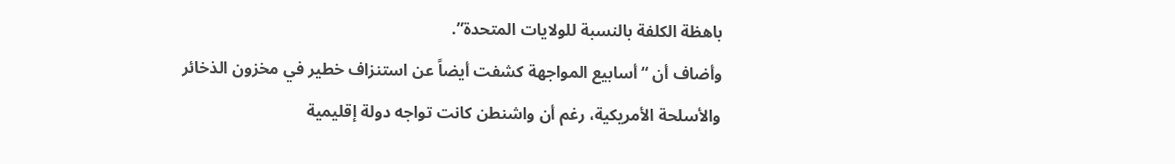باهظة الكلفة بالنسبة للولايات المتحدة”.
وأضاف أن “أسابيع المواجهة كشفت أيضاً عن استنزاف خطير في مخزون الذخائر والأسلحة الأمريكية، رغم أن واشنطن كانت تواجه دولة إقليمية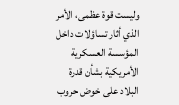وليست قوة عظمى، الأمر الذي أثار تساؤلات داخل المؤسسة العسكرية الأمريكية بشأن قدرة البلاد على خوض حروب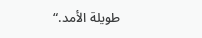طويلة الأمد.“